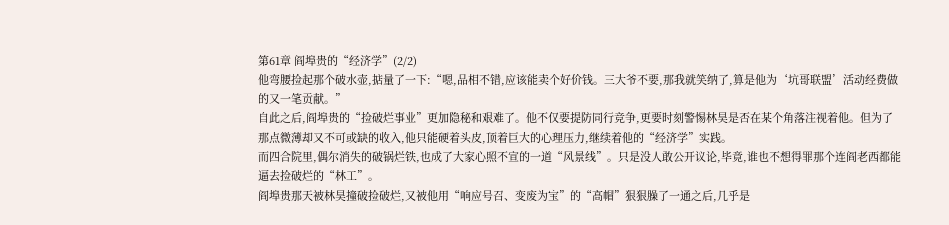第61章 阎埠贵的“经济学”(2/2)
他弯腰捡起那个破水壶,掂量了一下:“嗯,品相不错,应该能卖个好价钱。三大爷不要,那我就笑纳了,算是他为‘坑哥联盟’活动经费做的又一笔贡献。”
自此之后,阎埠贵的“捡破烂事业”更加隐秘和艰难了。他不仅要提防同行竞争,更要时刻警惕林昊是否在某个角落注视着他。但为了那点微薄却又不可或缺的收入,他只能硬着头皮,顶着巨大的心理压力,继续着他的“经济学”实践。
而四合院里,偶尔消失的破锅烂铁,也成了大家心照不宣的一道“风景线”。只是没人敢公开议论,毕竟,谁也不想得罪那个连阎老西都能逼去捡破烂的“林工”。
阎埠贵那天被林昊撞破捡破烂,又被他用“响应号召、变废为宝”的“高帽”狠狠臊了一通之后,几乎是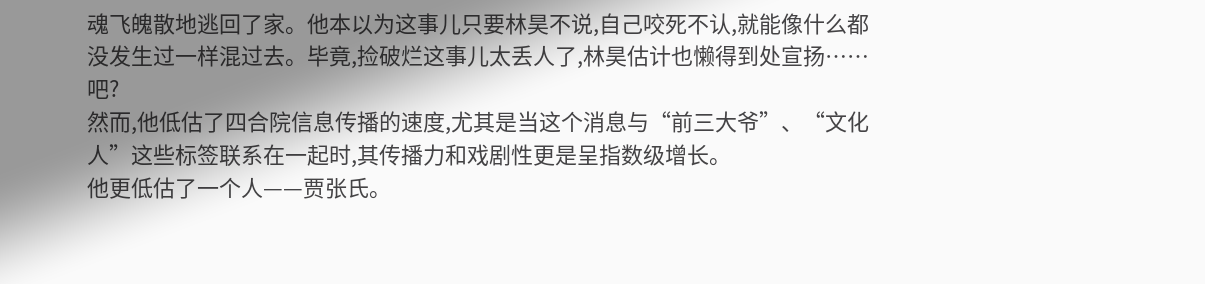魂飞魄散地逃回了家。他本以为这事儿只要林昊不说,自己咬死不认,就能像什么都没发生过一样混过去。毕竟,捡破烂这事儿太丢人了,林昊估计也懒得到处宣扬……吧?
然而,他低估了四合院信息传播的速度,尤其是当这个消息与“前三大爷”、“文化人”这些标签联系在一起时,其传播力和戏剧性更是呈指数级增长。
他更低估了一个人——贾张氏。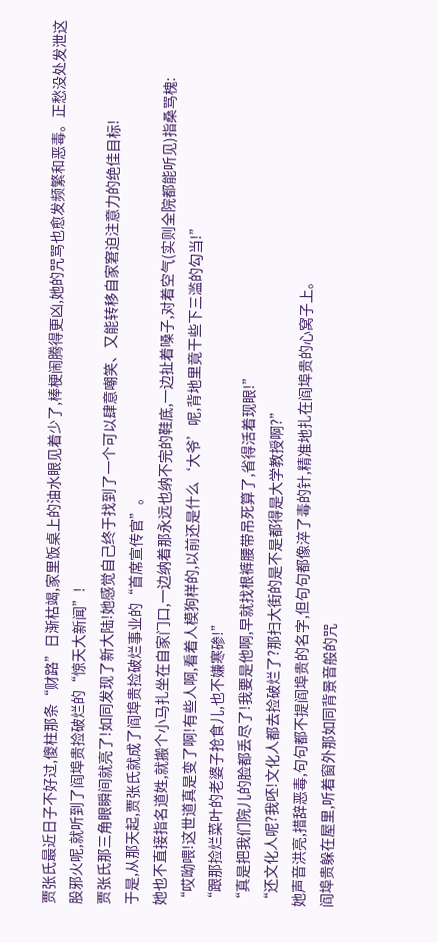贾张氏最近日子不好过,傻柱那条“财路”日渐枯竭,家里饭桌上的油水眼见着少了,棒梗闹腾得更凶,她的咒骂也愈发频繁和恶毒。正愁没处发泄这股邪火呢,就听到了阎埠贵捡破烂的“惊天大新闻”!
贾张氏那三角眼瞬间就亮了!如同发现了新大陆!她感觉自己终于找到了一个可以肆意嘲笑、又能转移自家窘迫注意力的绝佳目标!
于是,从那天起,贾张氏就成了阎埠贵捡破烂事业的“首席宣传官”。
她也不直接指名道姓,就搬个小马扎坐在自家门口,一边纳着那永远也纳不完的鞋底,一边扯着嗓子,对着空气(实则全院都能听见)指桑骂槐:
“哎呦喂!这世道真是变了啊!有些人啊,看着人模狗样的,以前还是什么‘大爷’呢,背地里竟干些下三滥的勾当!”
“跟那捡烂菜叶的老婆子抢食儿,也不嫌寒碜!”
“真是把我们院儿的脸都丢尽了!我要是他啊,早就找根裤腰带吊死算了,省得活着现眼!”
“还文化人呢?我呸!文化人都去捡破烂了?那扫大街的是不是都得是大学教授啊?”
她声音洪亮,措辞恶毒,句句都不提阎埠贵的名字,但句句都像淬了毒的针,精准地扎在阎埠贵的心窝子上。
阎埠贵躲在屋里,听着窗外那如同背景音般的咒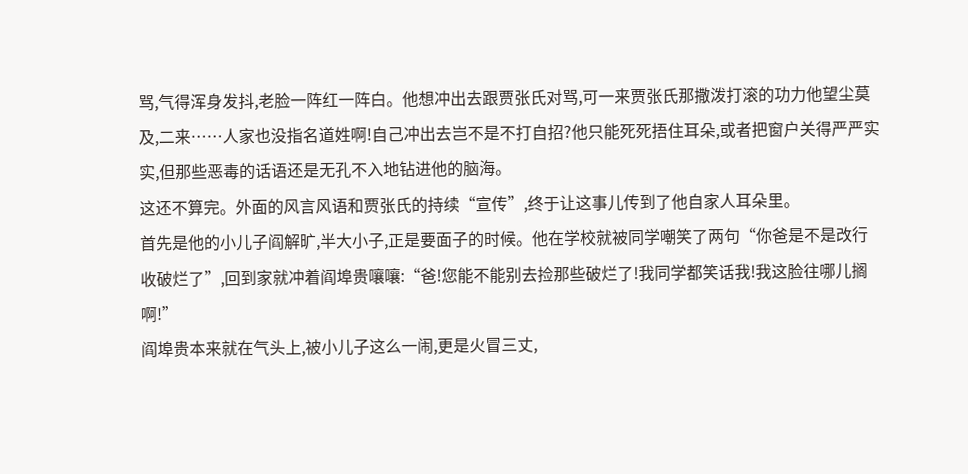骂,气得浑身发抖,老脸一阵红一阵白。他想冲出去跟贾张氏对骂,可一来贾张氏那撒泼打滚的功力他望尘莫及,二来……人家也没指名道姓啊!自己冲出去岂不是不打自招?他只能死死捂住耳朵,或者把窗户关得严严实实,但那些恶毒的话语还是无孔不入地钻进他的脑海。
这还不算完。外面的风言风语和贾张氏的持续“宣传”,终于让这事儿传到了他自家人耳朵里。
首先是他的小儿子阎解旷,半大小子,正是要面子的时候。他在学校就被同学嘲笑了两句“你爸是不是改行收破烂了”,回到家就冲着阎埠贵嚷嚷:“爸!您能不能别去捡那些破烂了!我同学都笑话我!我这脸往哪儿搁啊!”
阎埠贵本来就在气头上,被小儿子这么一闹,更是火冒三丈,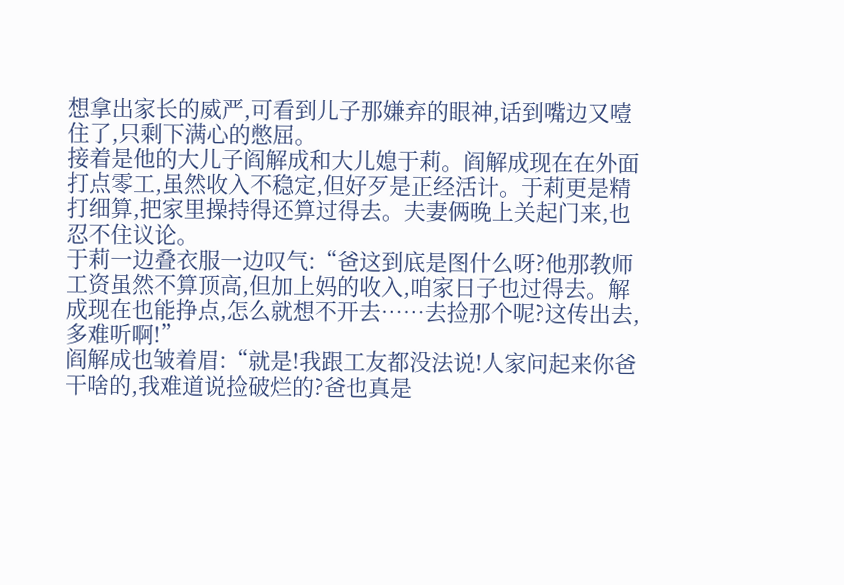想拿出家长的威严,可看到儿子那嫌弃的眼神,话到嘴边又噎住了,只剩下满心的憋屈。
接着是他的大儿子阎解成和大儿媳于莉。阎解成现在在外面打点零工,虽然收入不稳定,但好歹是正经活计。于莉更是精打细算,把家里操持得还算过得去。夫妻俩晚上关起门来,也忍不住议论。
于莉一边叠衣服一边叹气:“爸这到底是图什么呀?他那教师工资虽然不算顶高,但加上妈的收入,咱家日子也过得去。解成现在也能挣点,怎么就想不开去……去捡那个呢?这传出去,多难听啊!”
阎解成也皱着眉:“就是!我跟工友都没法说!人家问起来你爸干啥的,我难道说捡破烂的?爸也真是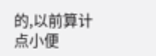的,以前算计点小便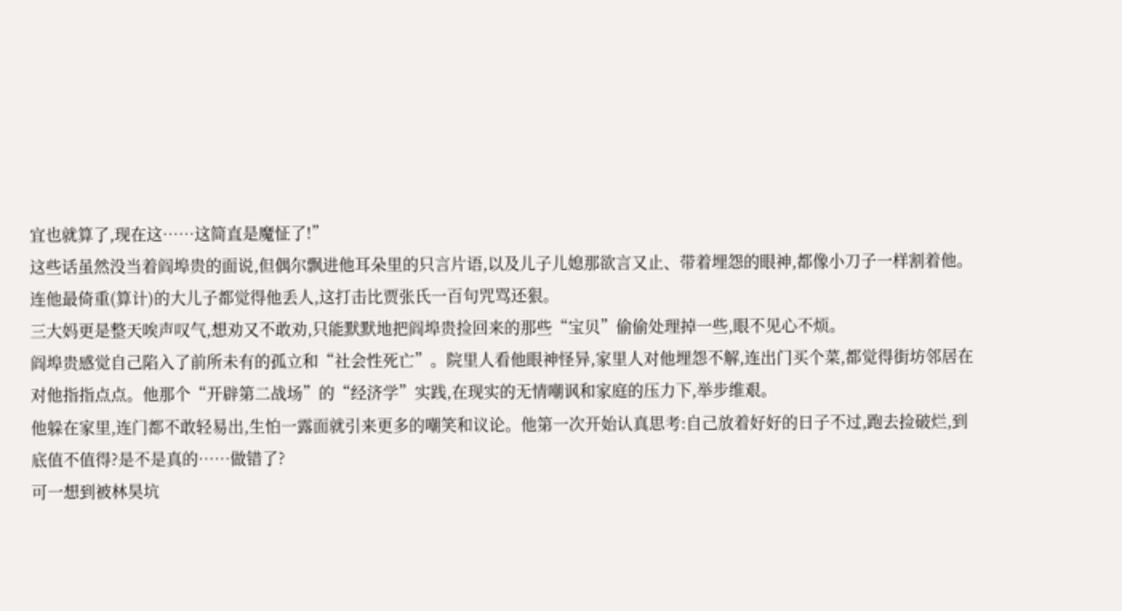宜也就算了,现在这……这简直是魔怔了!”
这些话虽然没当着阎埠贵的面说,但偶尔飘进他耳朵里的只言片语,以及儿子儿媳那欲言又止、带着埋怨的眼神,都像小刀子一样割着他。连他最倚重(算计)的大儿子都觉得他丢人,这打击比贾张氏一百句咒骂还狠。
三大妈更是整天唉声叹气,想劝又不敢劝,只能默默地把阎埠贵捡回来的那些“宝贝”偷偷处理掉一些,眼不见心不烦。
阎埠贵感觉自己陷入了前所未有的孤立和“社会性死亡”。院里人看他眼神怪异,家里人对他埋怨不解,连出门买个菜,都觉得街坊邻居在对他指指点点。他那个“开辟第二战场”的“经济学”实践,在现实的无情嘲讽和家庭的压力下,举步维艰。
他躲在家里,连门都不敢轻易出,生怕一露面就引来更多的嘲笑和议论。他第一次开始认真思考:自己放着好好的日子不过,跑去捡破烂,到底值不值得?是不是真的……做错了?
可一想到被林昊坑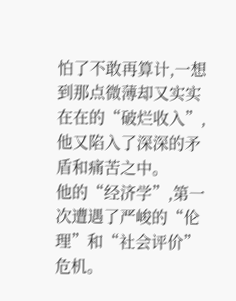怕了不敢再算计,一想到那点微薄却又实实在在的“破烂收入”,他又陷入了深深的矛盾和痛苦之中。
他的“经济学”,第一次遭遇了严峻的“伦理”和“社会评价”危机。